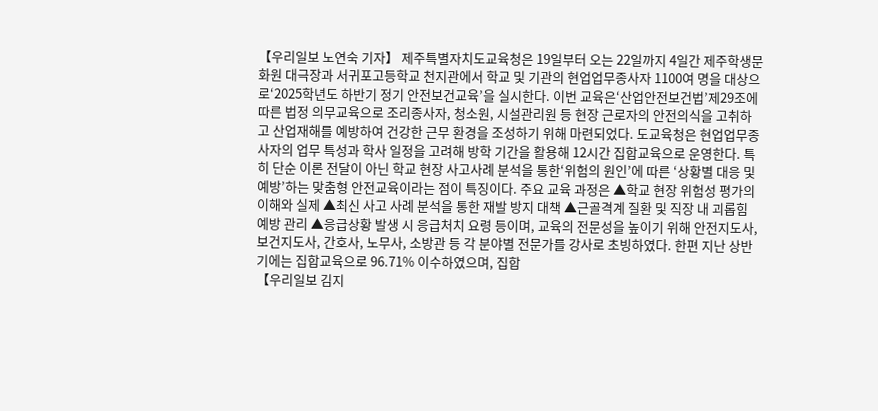【우리일보 노연숙 기자】 제주특별자치도교육청은 19일부터 오는 22일까지 4일간 제주학생문화원 대극장과 서귀포고등학교 천지관에서 학교 및 기관의 현업업무종사자 1100여 명을 대상으로‘2025학년도 하반기 정기 안전보건교육’을 실시한다. 이번 교육은‘산업안전보건법’제29조에 따른 법정 의무교육으로 조리종사자, 청소원, 시설관리원 등 현장 근로자의 안전의식을 고취하고 산업재해를 예방하여 건강한 근무 환경을 조성하기 위해 마련되었다. 도교육청은 현업업무종사자의 업무 특성과 학사 일정을 고려해 방학 기간을 활용해 12시간 집합교육으로 운영한다. 특히 단순 이론 전달이 아닌 학교 현장 사고사례 분석을 통한‘위험의 원인’에 따른 ‘상황별 대응 및 예방’하는 맞춤형 안전교육이라는 점이 특징이다. 주요 교육 과정은 ▲학교 현장 위험성 평가의 이해와 실제 ▲최신 사고 사례 분석을 통한 재발 방지 대책 ▲근골격계 질환 및 직장 내 괴롭힘 예방 관리 ▲응급상황 발생 시 응급처치 요령 등이며, 교육의 전문성을 높이기 위해 안전지도사, 보건지도사, 간호사, 노무사, 소방관 등 각 분야별 전문가를 강사로 초빙하였다. 한편 지난 상반기에는 집합교육으로 96.71% 이수하였으며, 집합
【우리일보 김지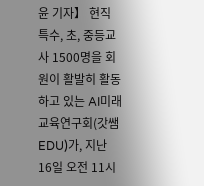윤 기자】 현직 특수, 초, 중등교사 1500명을 회원이 활발히 활동하고 있는 AI미래교육연구회(갓쌤EDU)가, 지난 16일 오전 11시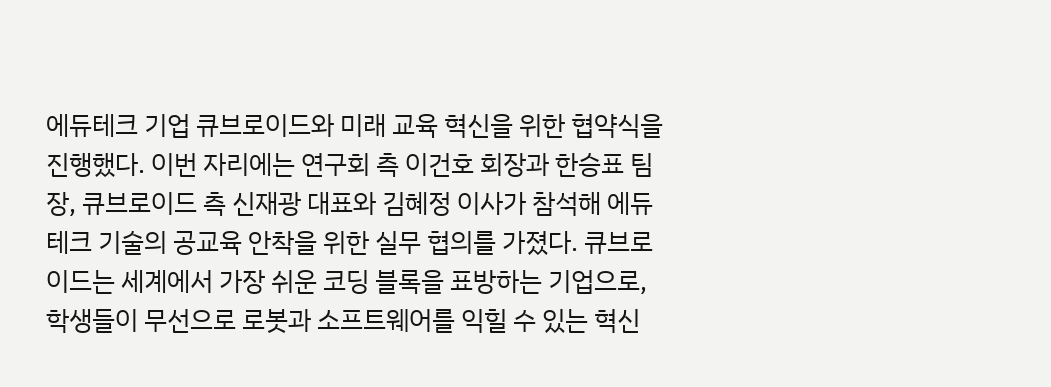에듀테크 기업 큐브로이드와 미래 교육 혁신을 위한 협약식을 진행했다. 이번 자리에는 연구회 측 이건호 회장과 한승표 팀장, 큐브로이드 측 신재광 대표와 김혜정 이사가 참석해 에듀테크 기술의 공교육 안착을 위한 실무 협의를 가졌다. 큐브로이드는 세계에서 가장 쉬운 코딩 블록을 표방하는 기업으로, 학생들이 무선으로 로봇과 소프트웨어를 익힐 수 있는 혁신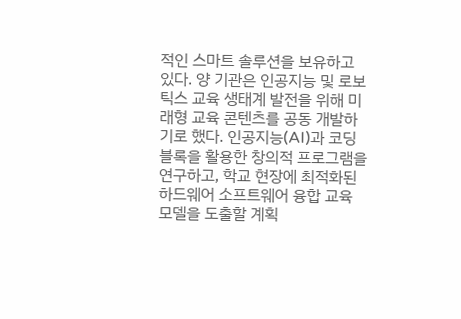적인 스마트 솔루션을 보유하고 있다. 양 기관은 인공지능 및 로보틱스 교육 생태계 발전을 위해 미래형 교육 콘텐츠를 공동 개발하기로 했다. 인공지능(AI)과 코딩 블록을 활용한 창의적 프로그램을 연구하고, 학교 현장에 최적화된 하드웨어 소프트웨어 융합 교육 모델을 도출할 계획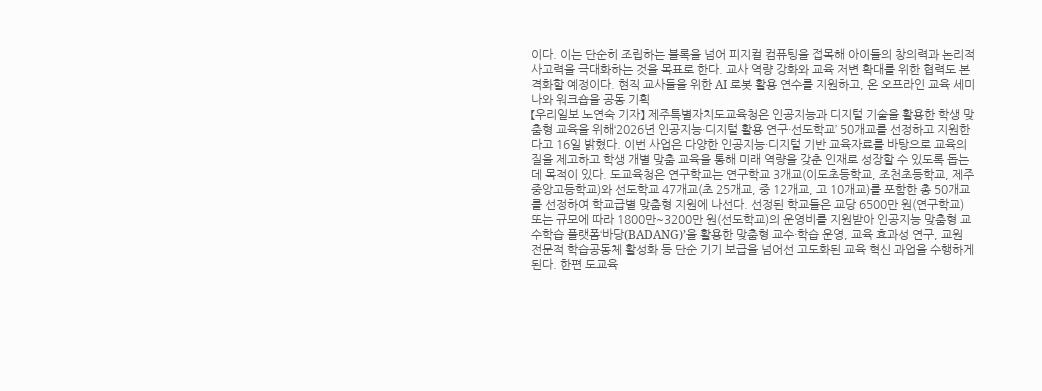이다. 이는 단순히 조립하는 블록을 넘어 피지컬 컴퓨팅을 접목해 아이들의 창의력과 논리적 사고력을 극대화하는 것을 목표로 한다. 교사 역량 강화와 교육 저변 확대를 위한 협력도 본격화할 예정이다. 현직 교사들을 위한 AI 로봇 활용 연수를 지원하고, 온 오프라인 교육 세미나와 워크숍을 공동 기획
【우리일보 노연숙 기자】 제주특별자치도교육청은 인공지능과 디지털 기술을 활용한 학생 맞춤형 교육을 위해‘2026년 인공지능·디지털 활용 연구·선도학교’ 50개교를 선정하고 지원한다고 16일 밝혔다. 이번 사업은 다양한 인공지능·디지털 기반 교육자료를 바탕으로 교육의 질을 제고하고 학생 개별 맞춤 교육을 통해 미래 역량을 갖춘 인재로 성장할 수 있도록 돕는 데 목적이 있다. 도교육청은 연구학교는 연구학교 3개교(이도초등학교, 조천초등학교, 제주중앙고등학교)와 선도학교 47개교(초 25개교, 중 12개교, 고 10개교)를 포함한 총 50개교를 선정하여 학교급별 맞춤형 지원에 나선다. 선정된 학교들은 교당 6500만 원(연구학교) 또는 규모에 따라 1800만~3200만 원(선도학교)의 운영비를 지원받아 인공지능 맞춤형 교수학습 플랫폼‘바당(BADANG)’을 활용한 맞춤형 교수·학습 운영, 교육 효과성 연구, 교원 전문적 학습공동체 활성화 등 단순 기기 보급을 넘어선 고도화된 교육 혁신 과업을 수행하게 된다. 한편 도교육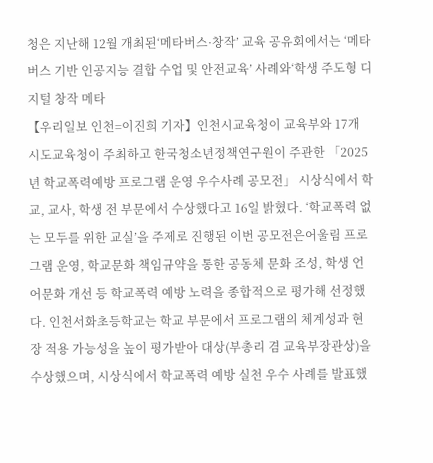청은 지난해 12월 개최된‘메타버스·창작’ 교육 공유회에서는 ‘메타버스 기반 인공지능 결합 수업 및 안전교육’ 사례와‘학생 주도형 디지털 창작 메타
【우리일보 인천=이진희 기자】인천시교육청이 교육부와 17개 시도교육청이 주최하고 한국청소년정책연구원이 주관한 「2025년 학교폭력예방 프로그램 운영 우수사례 공모전」 시상식에서 학교, 교사, 학생 전 부문에서 수상했다고 16일 밝혔다. ‘학교폭력 없는 모두를 위한 교실’을 주제로 진행된 이번 공모전은어울림 프로그램 운영, 학교문화 책임규약을 통한 공동체 문화 조성, 학생 언어문화 개선 등 학교폭력 예방 노력을 종합적으로 평가해 선정했다. 인천서화초등학교는 학교 부문에서 프로그램의 체계성과 현장 적용 가능성을 높이 평가받아 대상(부총리 겸 교육부장관상)을 수상했으며, 시상식에서 학교폭력 예방 실천 우수 사례를 발표했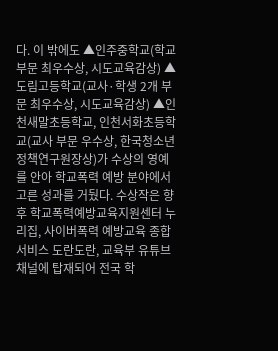다. 이 밖에도 ▲인주중학교(학교 부문 최우수상, 시도교육감상) ▲도림고등학교(교사·학생 2개 부문 최우수상, 시도교육감상) ▲인천새말초등학교, 인천서화초등학교(교사 부문 우수상, 한국청소년정책연구원장상)가 수상의 영예를 안아 학교폭력 예방 분야에서 고른 성과를 거뒀다. 수상작은 향후 학교폭력예방교육지원센터 누리집, 사이버폭력 예방교육 종합서비스 도란도란, 교육부 유튜브 채널에 탑재되어 전국 학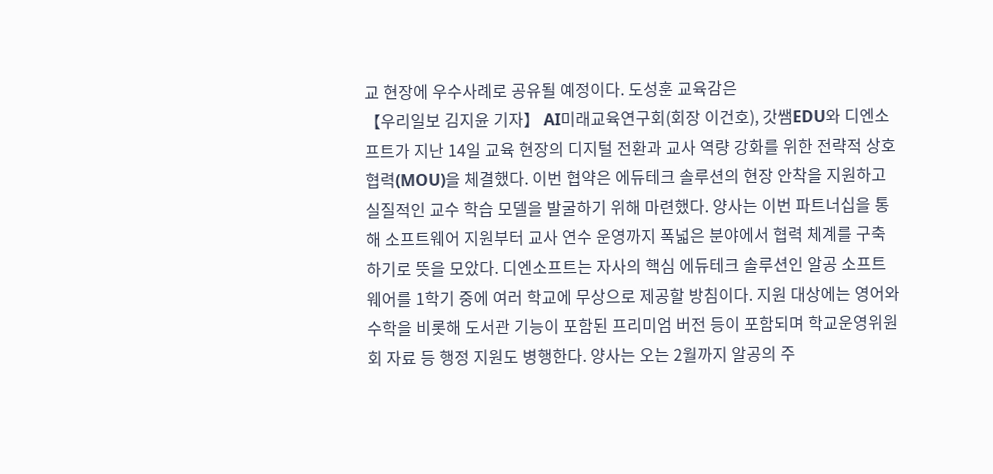교 현장에 우수사례로 공유될 예정이다. 도성훈 교육감은
【우리일보 김지윤 기자】 AI미래교육연구회(회장 이건호), 갓쌤EDU와 디엔소프트가 지난 14일 교육 현장의 디지털 전환과 교사 역량 강화를 위한 전략적 상호협력(MOU)을 체결했다. 이번 협약은 에듀테크 솔루션의 현장 안착을 지원하고 실질적인 교수 학습 모델을 발굴하기 위해 마련했다. 양사는 이번 파트너십을 통해 소프트웨어 지원부터 교사 연수 운영까지 폭넓은 분야에서 협력 체계를 구축하기로 뜻을 모았다. 디엔소프트는 자사의 핵심 에듀테크 솔루션인 알공 소프트웨어를 1학기 중에 여러 학교에 무상으로 제공할 방침이다. 지원 대상에는 영어와 수학을 비롯해 도서관 기능이 포함된 프리미엄 버전 등이 포함되며 학교운영위원회 자료 등 행정 지원도 병행한다. 양사는 오는 2월까지 알공의 주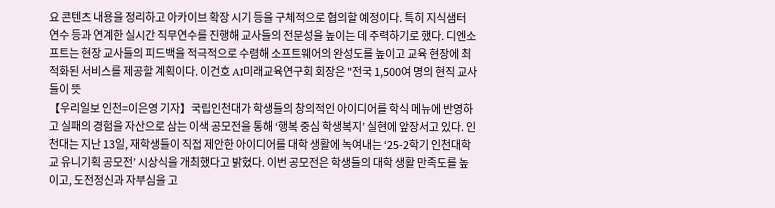요 콘텐츠 내용을 정리하고 아카이브 확장 시기 등을 구체적으로 협의할 예정이다. 특히 지식샘터 연수 등과 연계한 실시간 직무연수를 진행해 교사들의 전문성을 높이는 데 주력하기로 했다. 디엔소프트는 현장 교사들의 피드백을 적극적으로 수렴해 소프트웨어의 완성도를 높이고 교육 현장에 최적화된 서비스를 제공할 계획이다. 이건호 AI미래교육연구회 회장은 "전국 1,500여 명의 현직 교사들이 뜻
【우리일보 인천=이은영 기자】국립인천대가 학생들의 창의적인 아이디어를 학식 메뉴에 반영하고 실패의 경험을 자산으로 삼는 이색 공모전을 통해 ‘행복 중심 학생복지’ 실현에 앞장서고 있다. 인천대는 지난 13일, 재학생들이 직접 제안한 아이디어를 대학 생활에 녹여내는 ‘25-2학기 인천대학교 유니기획 공모전’ 시상식을 개최했다고 밝혔다. 이번 공모전은 학생들의 대학 생활 만족도를 높이고, 도전정신과 자부심을 고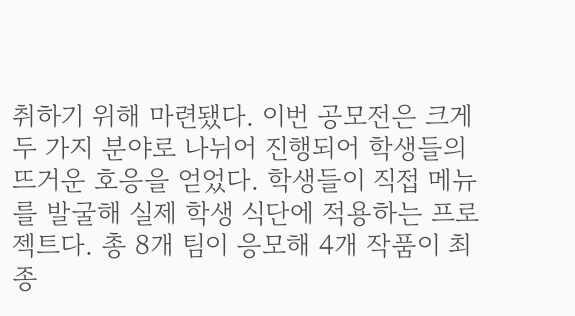취하기 위해 마련됐다. 이번 공모전은 크게 두 가지 분야로 나뉘어 진행되어 학생들의 뜨거운 호응을 얻었다. 학생들이 직접 메뉴를 발굴해 실제 학생 식단에 적용하는 프로젝트다. 총 8개 팀이 응모해 4개 작품이 최종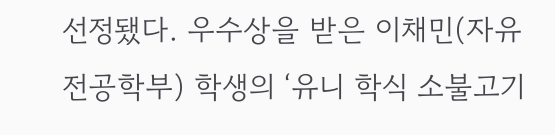선정됐다. 우수상을 받은 이채민(자유전공학부) 학생의 ‘유니 학식 소불고기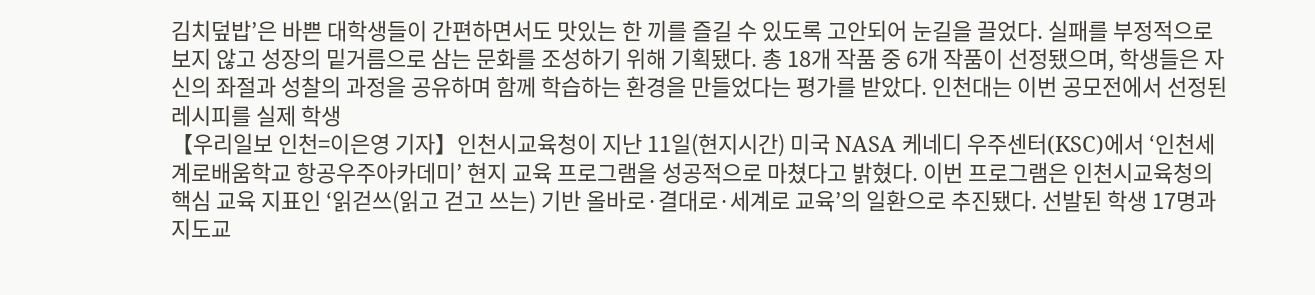김치덮밥’은 바쁜 대학생들이 간편하면서도 맛있는 한 끼를 즐길 수 있도록 고안되어 눈길을 끌었다. 실패를 부정적으로 보지 않고 성장의 밑거름으로 삼는 문화를 조성하기 위해 기획됐다. 총 18개 작품 중 6개 작품이 선정됐으며, 학생들은 자신의 좌절과 성찰의 과정을 공유하며 함께 학습하는 환경을 만들었다는 평가를 받았다. 인천대는 이번 공모전에서 선정된 레시피를 실제 학생
【우리일보 인천=이은영 기자】인천시교육청이 지난 11일(현지시간) 미국 NASA 케네디 우주센터(KSC)에서 ‘인천세계로배움학교 항공우주아카데미’ 현지 교육 프로그램을 성공적으로 마쳤다고 밝혔다. 이번 프로그램은 인천시교육청의 핵심 교육 지표인 ‘읽걷쓰(읽고 걷고 쓰는) 기반 올바로·결대로·세계로 교육’의 일환으로 추진됐다. 선발된 학생 17명과 지도교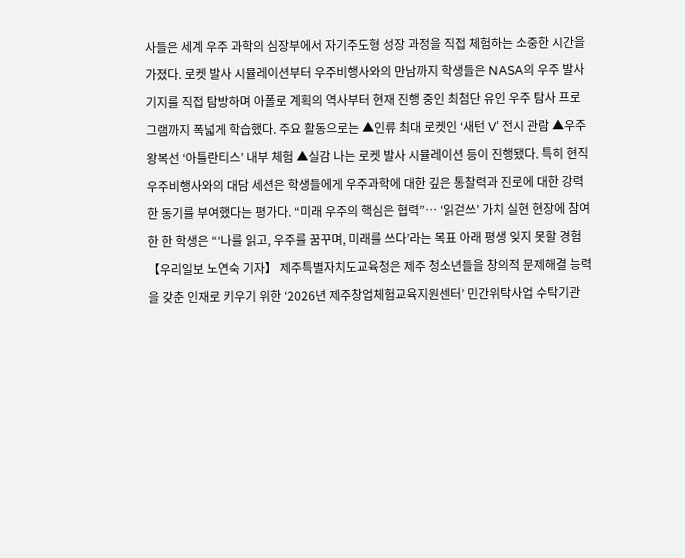사들은 세계 우주 과학의 심장부에서 자기주도형 성장 과정을 직접 체험하는 소중한 시간을 가졌다. 로켓 발사 시뮬레이션부터 우주비행사와의 만남까지 학생들은 NASA의 우주 발사 기지를 직접 탐방하며 아폴로 계획의 역사부터 현재 진행 중인 최첨단 유인 우주 탐사 프로그램까지 폭넓게 학습했다. 주요 활동으로는 ▲인류 최대 로켓인 ‘새턴 V’ 전시 관람 ▲우주왕복선 ‘아틀란티스’ 내부 체험 ▲실감 나는 로켓 발사 시뮬레이션 등이 진행됐다. 특히 현직 우주비행사와의 대담 세션은 학생들에게 우주과학에 대한 깊은 통찰력과 진로에 대한 강력한 동기를 부여했다는 평가다. “미래 우주의 핵심은 협력”… ‘읽걷쓰’ 가치 실현 현장에 참여한 한 학생은 “‘나를 읽고, 우주를 꿈꾸며, 미래를 쓰다’라는 목표 아래 평생 잊지 못할 경험
【우리일보 노연숙 기자】 제주특별자치도교육청은 제주 청소년들을 창의적 문제해결 능력을 갖춘 인재로 키우기 위한 ‘2026년 제주창업체험교육지원센터’ 민간위탁사업 수탁기관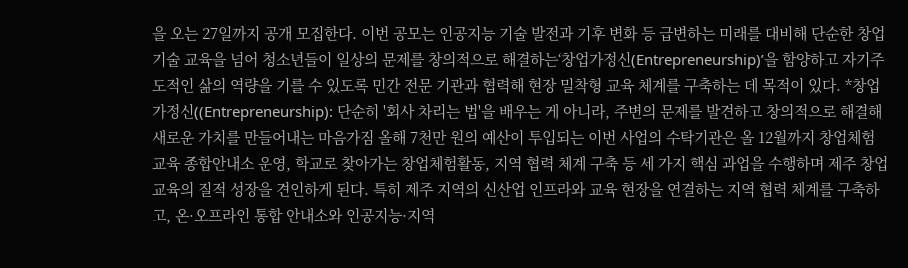을 오는 27일까지 공개 모집한다. 이번 공모는 인공지능 기술 발전과 기후 변화 등 급변하는 미래를 대비해 단순한 창업 기술 교육을 넘어 청소년들이 일상의 문제를 창의적으로 해결하는‘창업가정신(Entrepreneurship)’을 함양하고 자기주도적인 삶의 역량을 기를 수 있도록 민간 전문 기관과 협력해 현장 밀착형 교육 체계를 구축하는 데 목적이 있다. *창업가정신((Entrepreneurship): 단순히 '회사 차리는 법'을 배우는 게 아니라, 주변의 문제를 발견하고 창의적으로 해결해 새로운 가치를 만들어내는 마음가짐 올해 7천만 원의 예산이 투입되는 이번 사업의 수탁기관은 올 12월까지 창업체험교육 종합안내소 운영, 학교로 찾아가는 창업체험활동, 지역 협력 체계 구축 등 세 가지 핵심 과업을 수행하며 제주 창업 교육의 질적 성장을 견인하게 된다. 특히 제주 지역의 신산업 인프라와 교육 현장을 연결하는 지역 협력 체계를 구축하고, 온·오프라인 통합 안내소와 인공지능·지역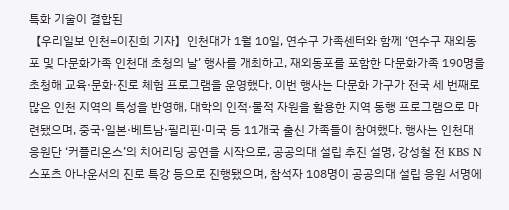특화 기술이 결합된
【우리일보 인천=이진희 기자】인천대가 1월 10일, 연수구 가족센터와 함께 ‘연수구 재외동포 및 다문화가족 인천대 초청의 날’ 행사를 개최하고, 재외동포를 포함한 다문화가족 190명을 초청해 교육·문화·진로 체험 프로그램을 운영했다. 이번 행사는 다문화 가구가 전국 세 번째로 많은 인천 지역의 특성을 반영해, 대학의 인적·물적 자원을 활용한 지역 동행 프로그램으로 마련됐으며, 중국·일본·베트남·필리핀·미국 등 11개국 출신 가족들이 참여했다. 행사는 인천대 응원단 ‘커플리온스’의 치어리딩 공연을 시작으로, 공공의대 설립 추진 설명, 강성철 전 KBS N 스포츠 아나운서의 진로 특강 등으로 진행됐으며, 참석자 108명이 공공의대 설립 응원 서명에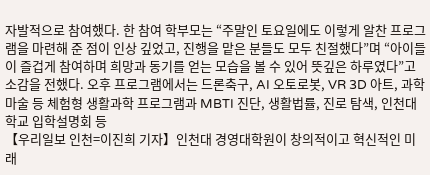자발적으로 참여했다. 한 참여 학부모는 “주말인 토요일에도 이렇게 알찬 프로그램을 마련해 준 점이 인상 깊었고, 진행을 맡은 분들도 모두 친절했다”며 “아이들이 즐겁게 참여하며 희망과 동기를 얻는 모습을 볼 수 있어 뜻깊은 하루였다”고 소감을 전했다. 오후 프로그램에서는 드론축구, AI 오토로봇, VR 3D 아트, 과학 마술 등 체험형 생활과학 프로그램과 MBTI 진단, 생활법률, 진로 탐색, 인천대학교 입학설명회 등
【우리일보 인천=이진희 기자】인천대 경영대학원이 창의적이고 혁신적인 미래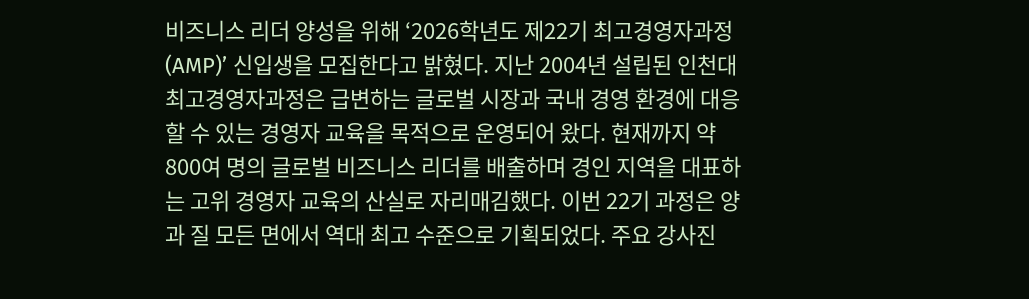비즈니스 리더 양성을 위해 ‘2026학년도 제22기 최고경영자과정(AMP)’ 신입생을 모집한다고 밝혔다. 지난 2004년 설립된 인천대 최고경영자과정은 급변하는 글로벌 시장과 국내 경영 환경에 대응할 수 있는 경영자 교육을 목적으로 운영되어 왔다. 현재까지 약 800여 명의 글로벌 비즈니스 리더를 배출하며 경인 지역을 대표하는 고위 경영자 교육의 산실로 자리매김했다. 이번 22기 과정은 양과 질 모든 면에서 역대 최고 수준으로 기획되었다. 주요 강사진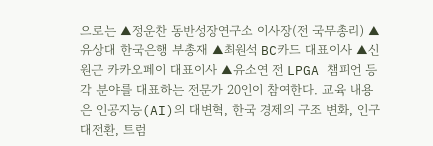으로는 ▲정운찬 동반성장연구소 이사장(전 국무총리) ▲유상대 한국은행 부총재 ▲최원석 BC카드 대표이사 ▲신원근 카카오페이 대표이사 ▲유소연 전 LPGA 챔피언 등 각 분야를 대표하는 전문가 20인이 참여한다. 교육 내용은 인공지능(AI)의 대변혁, 한국 경제의 구조 변화, 인구 대전환, 트럼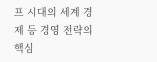프 시대의 세계 경제 등 경영 전략의 핵심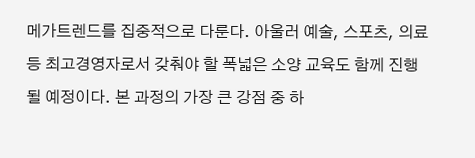메가트렌드를 집중적으로 다룬다. 아울러 예술, 스포츠, 의료 등 최고경영자로서 갖춰야 할 폭넓은 소양 교육도 함께 진행될 예정이다. 본 과정의 가장 큰 강점 중 하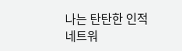나는 탄탄한 인적 네트워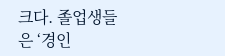크다. 졸업생들은 ‘경인